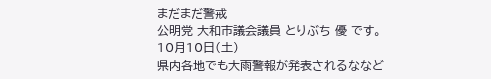まだまだ警戒
公明党 大和市議会議員 とりぶち 優 です。
10月10日(土)
県内各地でも大雨警報が発表されるななど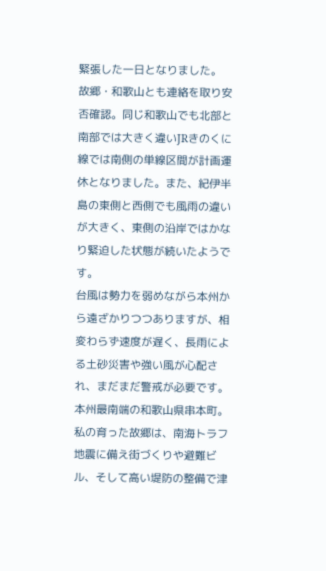緊張した一日となりました。
故郷・和歌山とも連絡を取り安否確認。同じ和歌山でも北部と南部では大きく違いJRきのくに線では南側の単線区間が計画運休となりました。また、紀伊半島の東側と西側でも風雨の違いが大きく、東側の沿岸ではかなり緊迫した状態が続いたようです。
台風は勢力を弱めながら本州から遠ざかりつつありますが、相変わらず速度が遅く、長雨による土砂災害や強い風が心配され、まだまだ警戒が必要です。
本州最南端の和歌山県串本町。私の育った故郷は、南海トラフ地震に備え街づくりや避難ビル、そして高い堤防の整備で津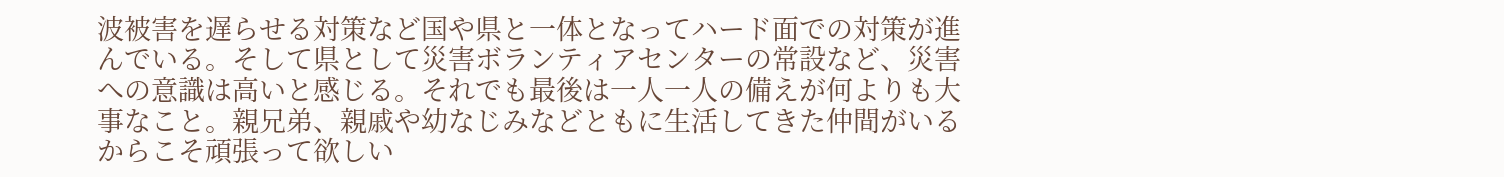波被害を遅らせる対策など国や県と一体となってハード面での対策が進んでいる。そして県として災害ボランティアセンターの常設など、災害への意識は高いと感じる。それでも最後は一人一人の備えが何よりも大事なこと。親兄弟、親戚や幼なじみなどともに生活してきた仲間がいるからこそ頑張って欲しい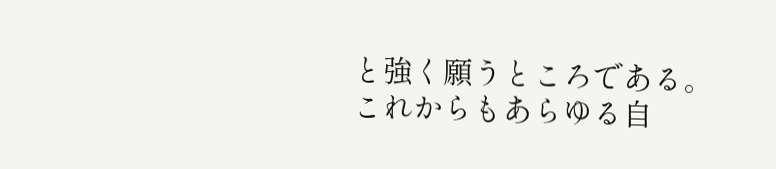と強く願うところである。
これからもあらゆる自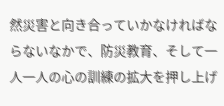然災害と向き合っていかなければならないなかで、防災教育、そして一人一人の心の訓練の拡大を押し上げ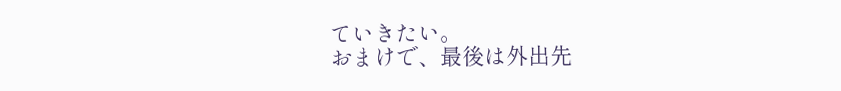ていきたい。
おまけで、最後は外出先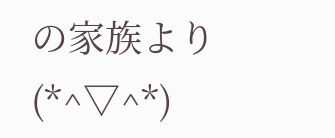の家族より(*^▽^*)